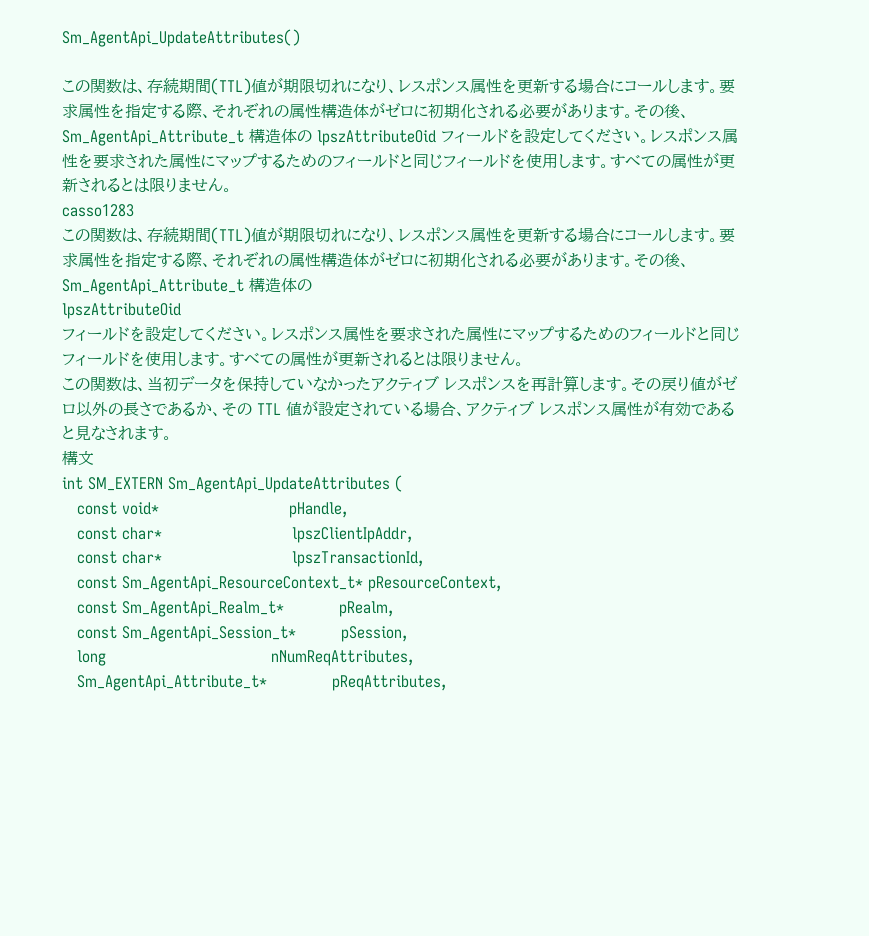Sm_AgentApi_UpdateAttributes()

この関数は、存続期間(TTL)値が期限切れになり、レスポンス属性を更新する場合にコールします。要求属性を指定する際、それぞれの属性構造体がゼロに初期化される必要があります。その後、Sm_AgentApi_Attribute_t 構造体の lpszAttributeOid フィールドを設定してください。レスポンス属性を要求された属性にマップするためのフィールドと同じフィールドを使用します。すべての属性が更新されるとは限りません。
casso1283
この関数は、存続期間(TTL)値が期限切れになり、レスポンス属性を更新する場合にコールします。要求属性を指定する際、それぞれの属性構造体がゼロに初期化される必要があります。その後、Sm_AgentApi_Attribute_t 構造体の
lpszAttributeOid
フィールドを設定してください。レスポンス属性を要求された属性にマップするためのフィールドと同じフィールドを使用します。すべての属性が更新されるとは限りません。
この関数は、当初データを保持していなかったアクティブ レスポンスを再計算します。その戻り値がゼロ以外の長さであるか、その TTL 値が設定されている場合、アクティブ レスポンス属性が有効であると見なされます。
構文
int SM_EXTERN Sm_AgentApi_UpdateAttributes (
   const void*                          pHandle,
   const char*                          lpszClientIpAddr,
   const char*                          lpszTransactionId,
   const Sm_AgentApi_ResourceContext_t* pResourceContext,
   const Sm_AgentApi_Realm_t*           pRealm,
   const Sm_AgentApi_Session_t*         pSession,
   long                                 nNumReqAttributes,
   Sm_AgentApi_Attribute_t*             pReqAttributes,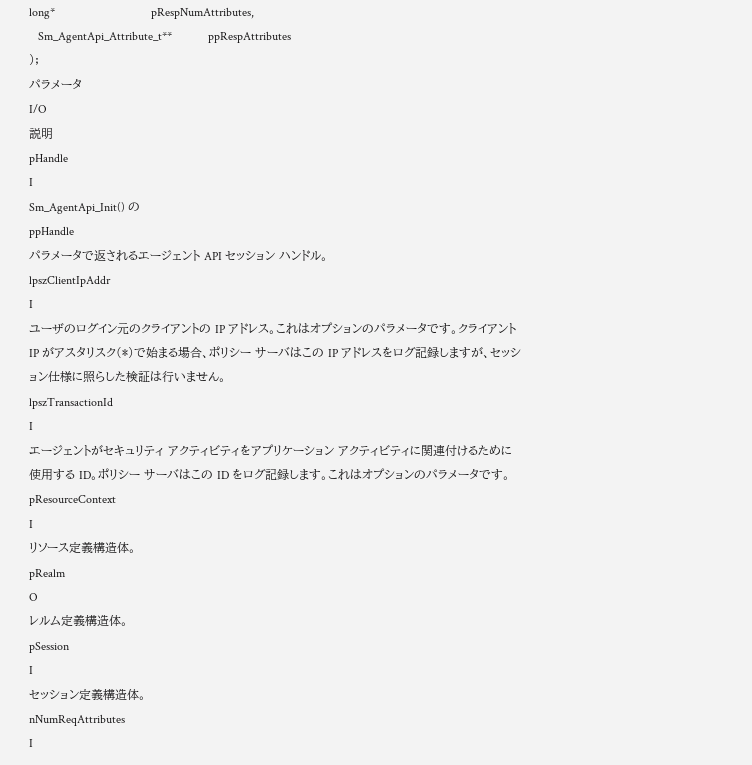long*                                pRespNumAttributes,
   Sm_AgentApi_Attribute_t**            ppRespAttributes
);
パラメータ
I/O
説明
pHandle
I
Sm_AgentApi_Init() の
ppHandle
パラメータで返されるエージェント API セッション ハンドル。
lpszClientIpAddr
I
ユーザのログイン元のクライアントの IP アドレス。これはオプションのパラメータです。クライアント IP がアスタリスク(*)で始まる場合、ポリシー サーバはこの IP アドレスをログ記録しますが、セッション仕様に照らした検証は行いません。
lpszTransactionId
I
エージェントがセキュリティ アクティビティをアプリケーション アクティビティに関連付けるために使用する ID。ポリシー サーバはこの ID をログ記録します。これはオプションのパラメータです。
pResourceContext
I
リソース定義構造体。
pRealm
O
レルム定義構造体。
pSession
I
セッション定義構造体。
nNumReqAttributes
I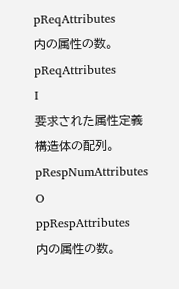pReqAttributes
内の属性の数。
pReqAttributes
I
要求された属性定義構造体の配列。
pRespNumAttributes
O
ppRespAttributes
内の属性の数。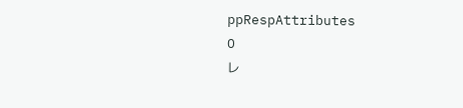ppRespAttributes
O
レ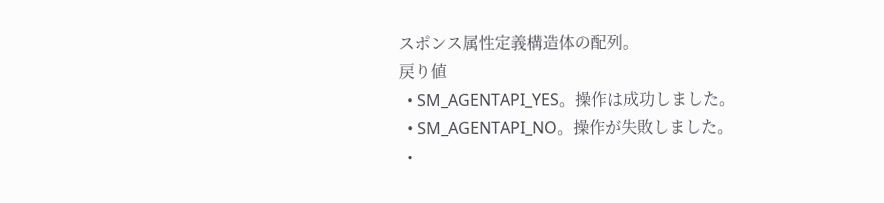スポンス属性定義構造体の配列。
戻り値
  • SM_AGENTAPI_YES。操作は成功しました。
  • SM_AGENTAPI_NO。操作が失敗しました。
  •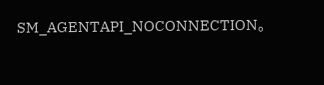SM_AGENTAPI_NOCONNECTION。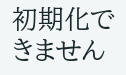初期化できません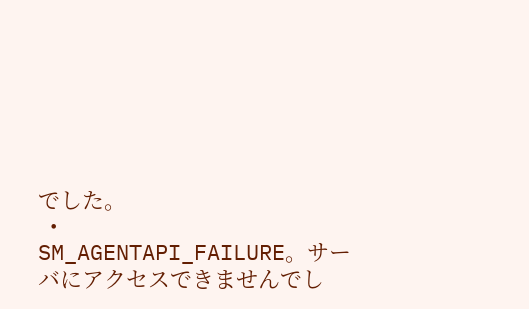でした。
  • SM_AGENTAPI_FAILURE。サーバにアクセスできませんでし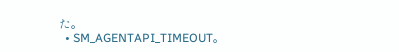た。
  • SM_AGENTAPI_TIMEOUT。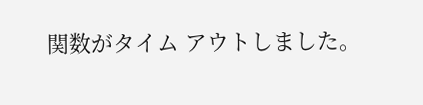関数がタイム アウトしました。